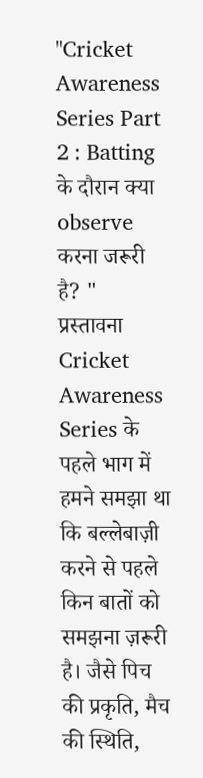"Cricket Awareness Series Part 2 : Batting के दौरान क्या observe करना जरूरी है? "
प्रस्तावना
Cricket Awareness Series के पहले भाग में हमने समझा था कि बल्लेबाज़ी करने से पहले किन बातों को समझना ज़रूरी है। जैसे पिच की प्रकृति, मैच की स्थिति,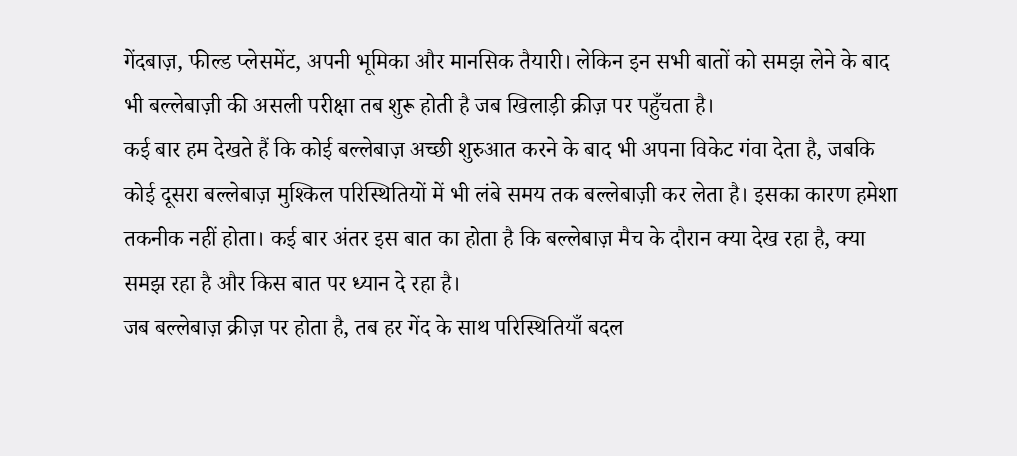गेंदबाज़, फील्ड प्लेसमेंट, अपनी भूमिका और मानसिक तैयारी। लेकिन इन सभी बातों को समझ लेने के बाद भी बल्लेबाज़ी की असली परीक्षा तब शुरू होती है जब खिलाड़ी क्रीज़ पर पहुँचता है।
कई बार हम देखते हैं कि कोई बल्लेबाज़ अच्छी शुरुआत करने के बाद भी अपना विकेट गंवा देता है, जबकि कोई दूसरा बल्लेबाज़ मुश्किल परिस्थितियों में भी लंबे समय तक बल्लेबाज़ी कर लेता है। इसका कारण हमेशा तकनीक नहीं होता। कई बार अंतर इस बात का होता है कि बल्लेबाज़ मैच के दौरान क्या देख रहा है, क्या समझ रहा है और किस बात पर ध्यान दे रहा है।
जब बल्लेबाज़ क्रीज़ पर होता है, तब हर गेंद के साथ परिस्थितियाँ बदल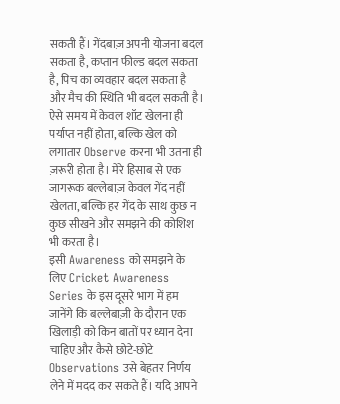सकती हैं। गेंदबाज़ अपनी योजना बदल सकता है, कप्तान फील्ड बदल सकता है, पिच का व्यवहार बदल सकता है और मैच की स्थिति भी बदल सकती है। ऐसे समय में केवल शॉट खेलना ही पर्याप्त नहीं होता, बल्कि खेल को लगातार Observe करना भी उतना ही ज़रूरी होता है। मेरे हिसाब से एक जागरूक बल्लेबाज़ केवल गेंद नहीं खेलता, बल्कि हर गेंद के साथ कुछ न कुछ सीखने और समझने की कोशिश भी करता है।
इसी Awareness को समझने के लिए Cricket Awareness Series के इस दूसरे भाग में हम जानेंगे कि बल्लेबाज़ी के दौरान एक खिलाड़ी को किन बातों पर ध्यान देना चाहिए और कैसे छोटे-छोटे Observations उसे बेहतर निर्णय लेने में मदद कर सकते हैं। यदि आपने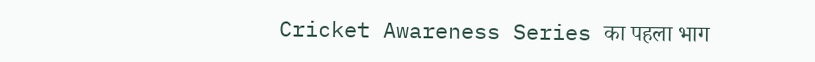Cricket Awareness Series का पहला भाग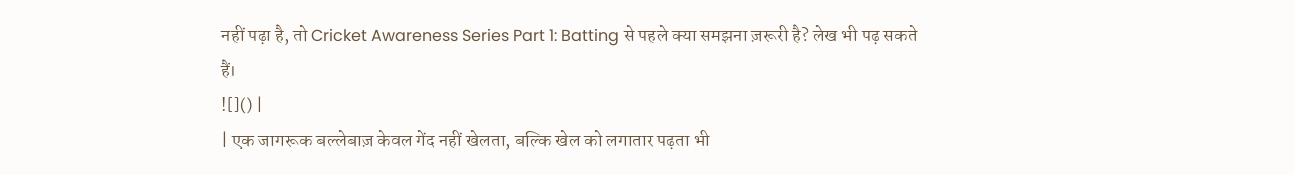नहीं पढ़ा है, तो Cricket Awareness Series Part 1: Batting से पहले क्या समझना ज़रूरी है? लेख भी पढ़ सकते हैं।
![]() |
| एक जागरूक बल्लेबाज़ केवल गेंद नहीं खेलता, बल्कि खेल को लगातार पढ़ता भी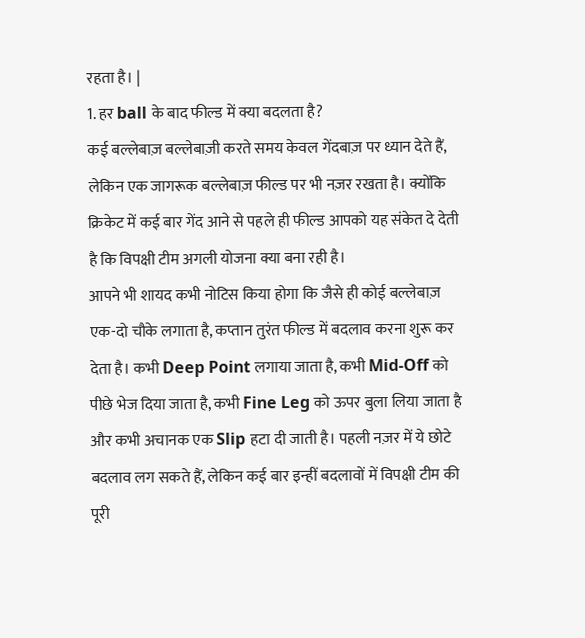रहता है। |
1. हर ball के बाद फील्ड में क्या बदलता है?
कई बल्लेबाज़ बल्लेबाज़ी करते समय केवल गेंदबाज़ पर ध्यान देते हैं, लेकिन एक जागरूक बल्लेबाज़ फील्ड पर भी नज़र रखता है। क्योंकि क्रिकेट में कई बार गेंद आने से पहले ही फील्ड आपको यह संकेत दे देती है कि विपक्षी टीम अगली योजना क्या बना रही है।
आपने भी शायद कभी नोटिस किया होगा कि जैसे ही कोई बल्लेबाज़ एक-दो चौके लगाता है, कप्तान तुरंत फील्ड में बदलाव करना शुरू कर देता है। कभी Deep Point लगाया जाता है, कभी Mid-Off को पीछे भेज दिया जाता है, कभी Fine Leg को ऊपर बुला लिया जाता है और कभी अचानक एक Slip हटा दी जाती है। पहली नज़र में ये छोटे बदलाव लग सकते हैं, लेकिन कई बार इन्हीं बदलावों में विपक्षी टीम की पूरी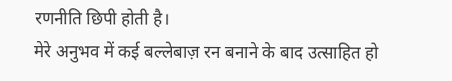रणनीति छिपी होती है।
मेरे अनुभव में कई बल्लेबाज़ रन बनाने के बाद उत्साहित हो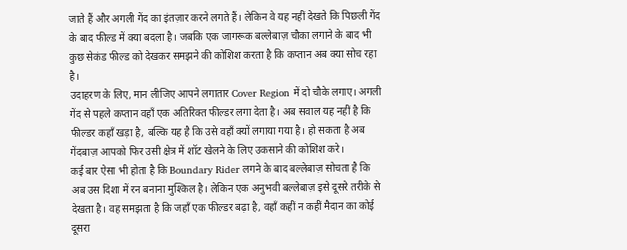जाते हैं और अगली गेंद का इंतज़ार करने लगते हैं। लेकिन वे यह नहीं देखते कि पिछली गेंद के बाद फील्ड में क्या बदला है। जबकि एक जागरूक बल्लेबाज़ चौका लगाने के बाद भी कुछ सेकंड फील्ड को देखकर समझने की कोशिश करता है कि कप्तान अब क्या सोच रहा है।
उदाहरण के लिए, मान लीजिए आपने लगातार Cover Region में दो चौके लगाए। अगली गेंद से पहले कप्तान वहाँ एक अतिरिक्त फील्डर लगा देता है। अब सवाल यह नहीं है कि फील्डर कहाँ खड़ा है, बल्कि यह है कि उसे वहाँ क्यों लगाया गया है। हो सकता है अब गेंदबाज़ आपको फिर उसी क्षेत्र में शॉट खेलने के लिए उकसाने की कोशिश करे।
कई बार ऐसा भी होता है कि Boundary Rider लगने के बाद बल्लेबाज़ सोचता है कि अब उस दिशा में रन बनाना मुश्किल है। लेकिन एक अनुभवी बल्लेबाज़ इसे दूसरे तरीके से देखता है। वह समझता है कि जहाँ एक फील्डर बढ़ा है, वहाँ कहीं न कहीं मैदान का कोई दूसरा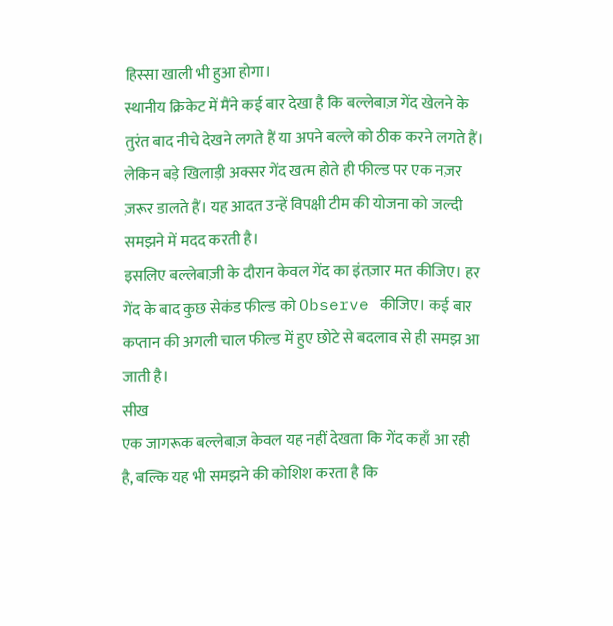हिस्सा खाली भी हुआ होगा।
स्थानीय क्रिकेट में मैंने कई बार देखा है कि बल्लेबाज़ गेंद खेलने के तुरंत बाद नीचे देखने लगते हैं या अपने बल्ले को ठीक करने लगते हैं। लेकिन बड़े खिलाड़ी अक्सर गेंद खत्म होते ही फील्ड पर एक नज़र ज़रूर डालते हैं। यह आदत उन्हें विपक्षी टीम की योजना को जल्दी समझने में मदद करती है।
इसलिए बल्लेबाज़ी के दौरान केवल गेंद का इंतज़ार मत कीजिए। हर गेंद के बाद कुछ सेकंड फील्ड को Observe कीजिए। कई बार कप्तान की अगली चाल फील्ड में हुए छोटे से बदलाव से ही समझ आ जाती है।
सीख
एक जागरूक बल्लेबाज़ केवल यह नहीं देखता कि गेंद कहाँ आ रही है, बल्कि यह भी समझने की कोशिश करता है कि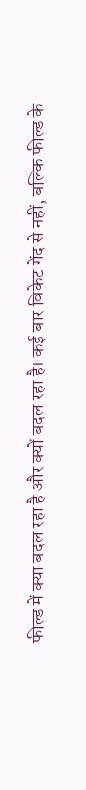फील्ड में क्या बदल रहा है और क्यों बदल रहा है। कई बार विकेट गेंद से नहीं, बल्कि फील्ड के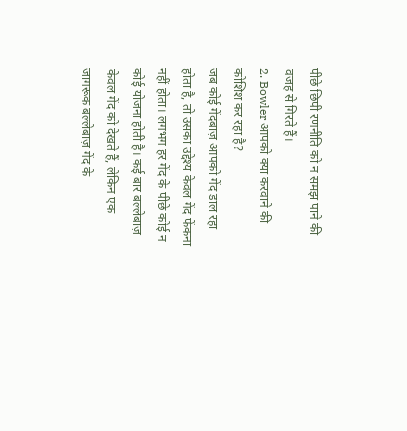पीछे छिपी रणनीति को न समझ पाने की वजह से गिरते हैं।
2. Bowler आपको क्या करवाने की कोशिश कर रहा है?
जब कोई गेंदबाज़ आपको गेंद डाल रहा होता है, तो उसका उद्देश्य केवल गेंद फेंकना नहीं होता। लगभग हर गेंद के पीछे कोई न कोई योजना होती है। कई बार बल्लेबाज़ केवल गेंद को देखते हैं, लेकिन एक जागरूक बल्लेबाज़ गेंद के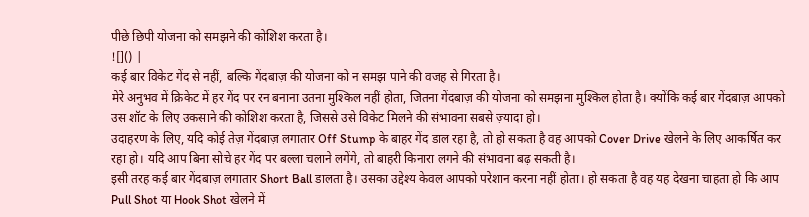पीछे छिपी योजना को समझने की कोशिश करता है।
![]() |
कई बार विकेट गेंद से नहीं, बल्कि गेंदबाज़ की योजना को न समझ पाने की वजह से गिरता है।
मेरे अनुभव में क्रिकेट में हर गेंद पर रन बनाना उतना मुश्किल नहीं होता, जितना गेंदबाज़ की योजना को समझना मुश्किल होता है। क्योंकि कई बार गेंदबाज़ आपको उस शॉट के लिए उकसाने की कोशिश करता है, जिससे उसे विकेट मिलने की संभावना सबसे ज़्यादा हो।
उदाहरण के लिए, यदि कोई तेज़ गेंदबाज़ लगातार Off Stump के बाहर गेंद डाल रहा है, तो हो सकता है वह आपको Cover Drive खेलने के लिए आकर्षित कर रहा हो। यदि आप बिना सोचे हर गेंद पर बल्ला चलाने लगेंगे, तो बाहरी किनारा लगने की संभावना बढ़ सकती है।
इसी तरह कई बार गेंदबाज़ लगातार Short Ball डालता है। उसका उद्देश्य केवल आपको परेशान करना नहीं होता। हो सकता है वह यह देखना चाहता हो कि आप Pull Shot या Hook Shot खेलने में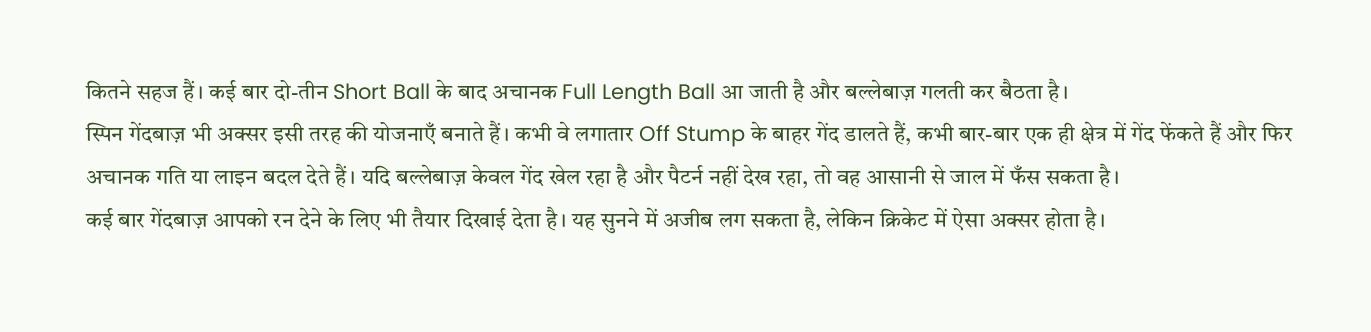कितने सहज हैं। कई बार दो-तीन Short Ball के बाद अचानक Full Length Ball आ जाती है और बल्लेबाज़ गलती कर बैठता है।
स्पिन गेंदबाज़ भी अक्सर इसी तरह की योजनाएँ बनाते हैं। कभी वे लगातार Off Stump के बाहर गेंद डालते हैं, कभी बार-बार एक ही क्षेत्र में गेंद फेंकते हैं और फिर अचानक गति या लाइन बदल देते हैं। यदि बल्लेबाज़ केवल गेंद खेल रहा है और पैटर्न नहीं देख रहा, तो वह आसानी से जाल में फँस सकता है।
कई बार गेंदबाज़ आपको रन देने के लिए भी तैयार दिखाई देता है। यह सुनने में अजीब लग सकता है, लेकिन क्रिकेट में ऐसा अक्सर होता है।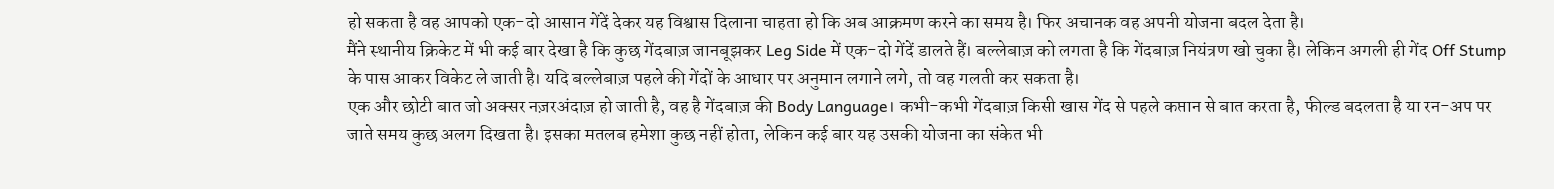हो सकता है वह आपको एक-दो आसान गेंदें देकर यह विश्वास दिलाना चाहता हो कि अब आक्रमण करने का समय है। फिर अचानक वह अपनी योजना बदल देता है।
मैंने स्थानीय क्रिकेट में भी कई बार देखा है कि कुछ गेंदबाज़ जानबूझकर Leg Side में एक-दो गेंदें डालते हैं। बल्लेबाज़ को लगता है कि गेंदबाज़ नियंत्रण खो चुका है। लेकिन अगली ही गेंद Off Stump के पास आकर विकेट ले जाती है। यदि बल्लेबाज़ पहले की गेंदों के आधार पर अनुमान लगाने लगे, तो वह गलती कर सकता है।
एक और छोटी बात जो अक्सर नज़रअंदाज़ हो जाती है, वह है गेंदबाज़ की Body Language। कभी-कभी गेंदबाज़ किसी खास गेंद से पहले कप्तान से बात करता है, फील्ड बदलता है या रन-अप पर जाते समय कुछ अलग दिखता है। इसका मतलब हमेशा कुछ नहीं होता, लेकिन कई बार यह उसकी योजना का संकेत भी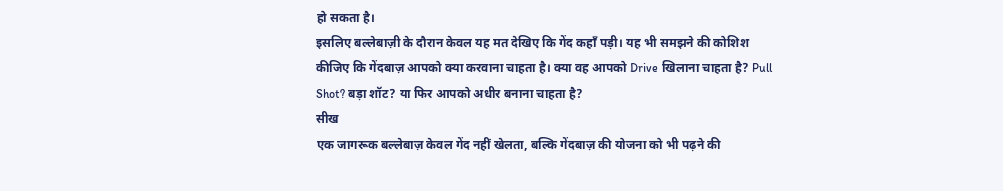हो सकता है।
इसलिए बल्लेबाज़ी के दौरान केवल यह मत देखिए कि गेंद कहाँ पड़ी। यह भी समझने की कोशिश कीजिए कि गेंदबाज़ आपको क्या करवाना चाहता है। क्या वह आपको Drive खिलाना चाहता है? Pull Shot? बड़ा शॉट? या फिर आपको अधीर बनाना चाहता है?
सीख
एक जागरूक बल्लेबाज़ केवल गेंद नहीं खेलता, बल्कि गेंदबाज़ की योजना को भी पढ़ने की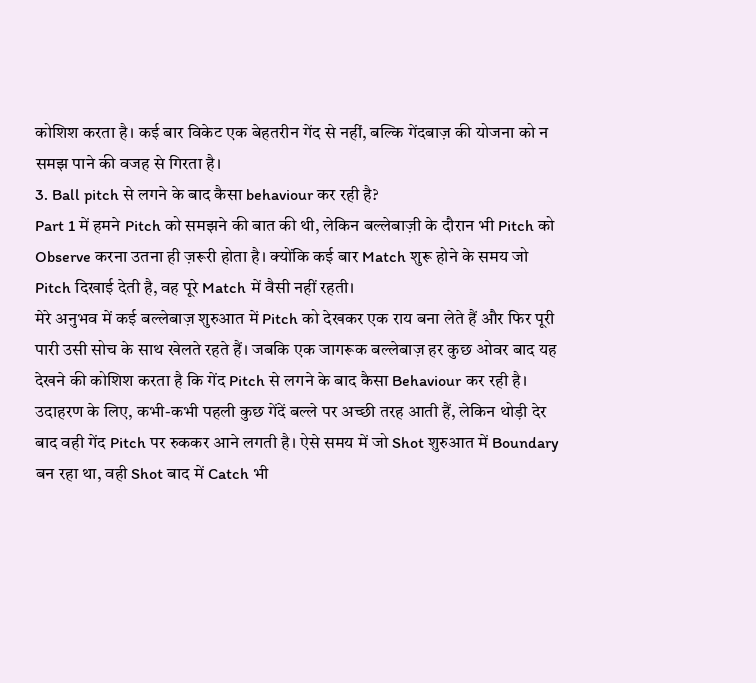कोशिश करता है। कई बार विकेट एक बेहतरीन गेंद से नहीं, बल्कि गेंदबाज़ की योजना को न समझ पाने की वजह से गिरता है।
3. Ball pitch से लगने के बाद कैसा behaviour कर रही है?
Part 1 में हमने Pitch को समझने की बात की थी, लेकिन बल्लेबाज़ी के दौरान भी Pitch को Observe करना उतना ही ज़रूरी होता है। क्योंकि कई बार Match शुरू होने के समय जो Pitch दिखाई देती है, वह पूरे Match में वैसी नहीं रहती।
मेरे अनुभव में कई बल्लेबाज़ शुरुआत में Pitch को देखकर एक राय बना लेते हैं और फिर पूरी पारी उसी सोच के साथ खेलते रहते हैं। जबकि एक जागरूक बल्लेबाज़ हर कुछ ओवर बाद यह देखने की कोशिश करता है कि गेंद Pitch से लगने के बाद कैसा Behaviour कर रही है।
उदाहरण के लिए, कभी-कभी पहली कुछ गेंदें बल्ले पर अच्छी तरह आती हैं, लेकिन थोड़ी देर बाद वही गेंद Pitch पर रुककर आने लगती है। ऐसे समय में जो Shot शुरुआत में Boundary बन रहा था, वही Shot बाद में Catch भी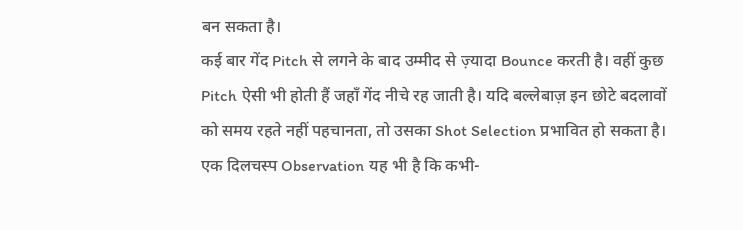बन सकता है।
कई बार गेंद Pitch से लगने के बाद उम्मीद से ज़्यादा Bounce करती है। वहीं कुछ Pitch ऐसी भी होती हैं जहाँ गेंद नीचे रह जाती है। यदि बल्लेबाज़ इन छोटे बदलावों को समय रहते नहीं पहचानता, तो उसका Shot Selection प्रभावित हो सकता है।
एक दिलचस्प Observation यह भी है कि कभी-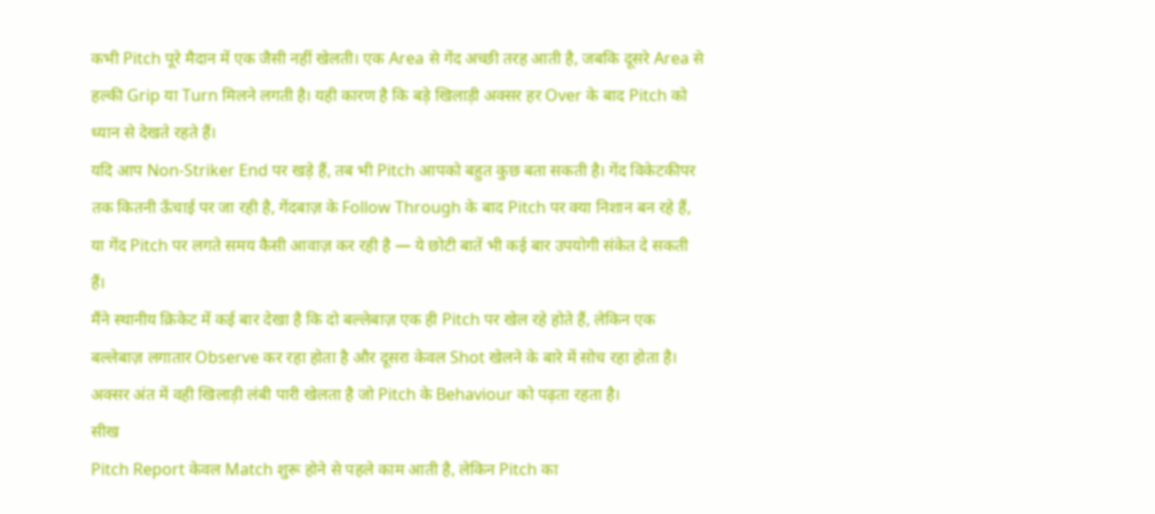कभी Pitch पूरे मैदान में एक जैसी नहीं खेलती। एक Area से गेंद अच्छी तरह आती है, जबकि दूसरे Area से हल्की Grip या Turn मिलने लगती है। यही कारण है कि बड़े खिलाड़ी अक्सर हर Over के बाद Pitch को ध्यान से देखते रहते हैं।
यदि आप Non-Striker End पर खड़े हैं, तब भी Pitch आपको बहुत कुछ बता सकती है। गेंद विकेटकीपर तक कितनी ऊँचाई पर जा रही है, गेंदबाज़ के Follow Through के बाद Pitch पर क्या निशान बन रहे हैं, या गेंद Pitch पर लगते समय कैसी आवाज़ कर रही है — ये छोटी बातें भी कई बार उपयोगी संकेत दे सकती हैं।
मैंने स्थानीय क्रिकेट में कई बार देखा है कि दो बल्लेबाज़ एक ही Pitch पर खेल रहे होते हैं, लेकिन एक बल्लेबाज़ लगातार Observe कर रहा होता है और दूसरा केवल Shot खेलने के बारे में सोच रहा होता है। अक्सर अंत में वही खिलाड़ी लंबी पारी खेलता है जो Pitch के Behaviour को पढ़ता रहता है।
सीख
Pitch Report केवल Match शुरू होने से पहले काम आती है, लेकिन Pitch का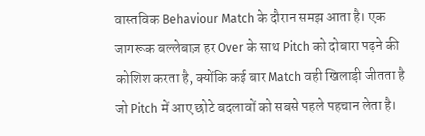वास्तविक Behaviour Match के दौरान समझ आता है। एक जागरूक बल्लेबाज़ हर Over के साथ Pitch को दोबारा पढ़ने की कोशिश करता है, क्योंकि कई बार Match वही खिलाड़ी जीतता है जो Pitch में आए छोटे बदलावों को सबसे पहले पहचान लेता है।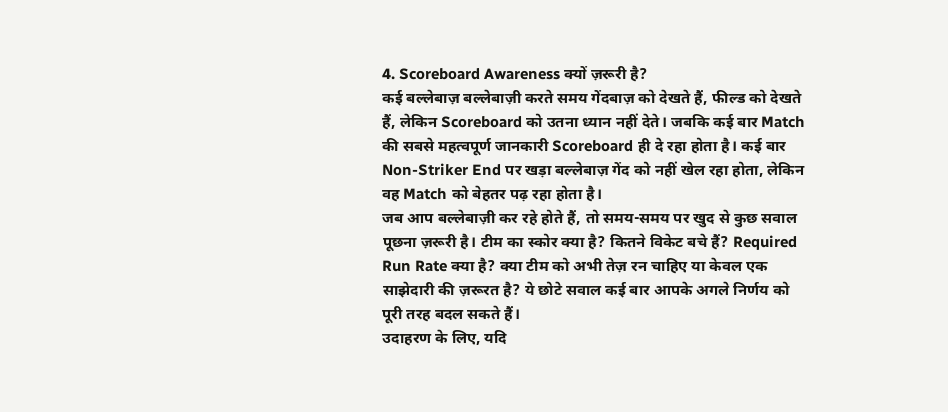4. Scoreboard Awareness क्यों ज़रूरी है?
कई बल्लेबाज़ बल्लेबाज़ी करते समय गेंदबाज़ को देखते हैं, फील्ड को देखते हैं, लेकिन Scoreboard को उतना ध्यान नहीं देते। जबकि कई बार Match की सबसे महत्वपूर्ण जानकारी Scoreboard ही दे रहा होता है। कई बार Non-Striker End पर खड़ा बल्लेबाज़ गेंद को नहीं खेल रहा होता, लेकिन वह Match को बेहतर पढ़ रहा होता है।
जब आप बल्लेबाज़ी कर रहे होते हैं, तो समय-समय पर खुद से कुछ सवाल पूछना ज़रूरी है। टीम का स्कोर क्या है? कितने विकेट बचे हैं? Required Run Rate क्या है? क्या टीम को अभी तेज़ रन चाहिए या केवल एक साझेदारी की ज़रूरत है? ये छोटे सवाल कई बार आपके अगले निर्णय को पूरी तरह बदल सकते हैं।
उदाहरण के लिए, यदि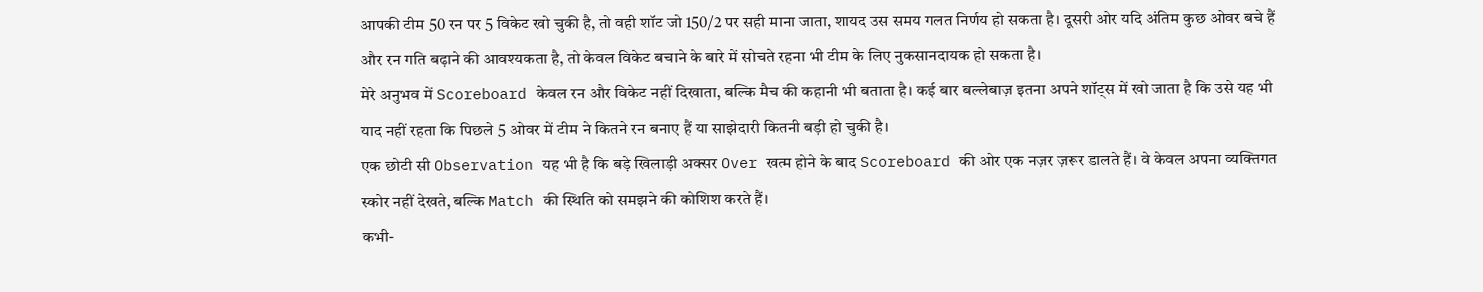आपकी टीम 50 रन पर 5 विकेट खो चुकी है, तो वही शॉट जो 150/2 पर सही माना जाता, शायद उस समय गलत निर्णय हो सकता है। दूसरी ओर यदि अंतिम कुछ ओवर बचे हैं और रन गति बढ़ाने की आवश्यकता है, तो केवल विकेट बचाने के बारे में सोचते रहना भी टीम के लिए नुकसानदायक हो सकता है।
मेरे अनुभव में Scoreboard केवल रन और विकेट नहीं दिखाता, बल्कि मैच की कहानी भी बताता है। कई बार बल्लेबाज़ इतना अपने शॉट्स में खो जाता है कि उसे यह भी याद नहीं रहता कि पिछले 5 ओवर में टीम ने कितने रन बनाए हैं या साझेदारी कितनी बड़ी हो चुकी है।
एक छोटी सी Observation यह भी है कि बड़े खिलाड़ी अक्सर Over खत्म होने के बाद Scoreboard की ओर एक नज़र ज़रूर डालते हैं। वे केवल अपना व्यक्तिगत स्कोर नहीं देखते, बल्कि Match की स्थिति को समझने की कोशिश करते हैं।
कभी-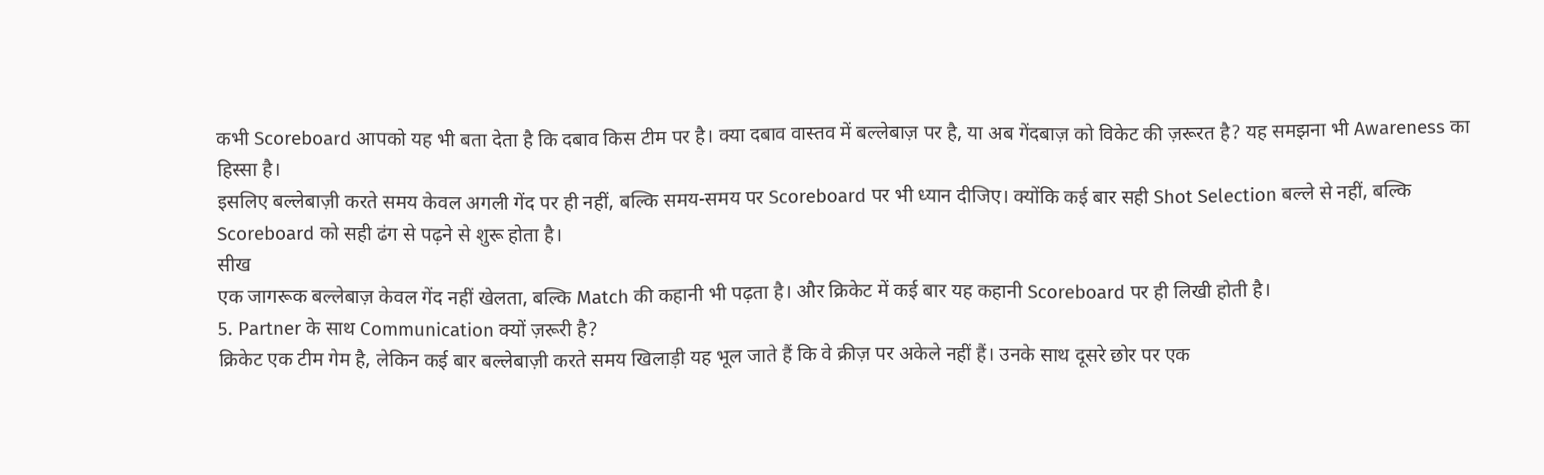कभी Scoreboard आपको यह भी बता देता है कि दबाव किस टीम पर है। क्या दबाव वास्तव में बल्लेबाज़ पर है, या अब गेंदबाज़ को विकेट की ज़रूरत है? यह समझना भी Awareness का हिस्सा है।
इसलिए बल्लेबाज़ी करते समय केवल अगली गेंद पर ही नहीं, बल्कि समय-समय पर Scoreboard पर भी ध्यान दीजिए। क्योंकि कई बार सही Shot Selection बल्ले से नहीं, बल्कि Scoreboard को सही ढंग से पढ़ने से शुरू होता है।
सीख
एक जागरूक बल्लेबाज़ केवल गेंद नहीं खेलता, बल्कि Match की कहानी भी पढ़ता है। और क्रिकेट में कई बार यह कहानी Scoreboard पर ही लिखी होती है।
5. Partner के साथ Communication क्यों ज़रूरी है?
क्रिकेट एक टीम गेम है, लेकिन कई बार बल्लेबाज़ी करते समय खिलाड़ी यह भूल जाते हैं कि वे क्रीज़ पर अकेले नहीं हैं। उनके साथ दूसरे छोर पर एक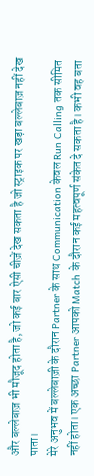और बल्लेबाज़ भी मौजूद होता है, जो कई बार ऐसी चीज़ें देख सकता है जो स्ट्राइक पर खड़ा बल्लेबाज़ नहीं देख पाता।
मेरे अनुभव में बल्लेबाज़ी के दौरान Partner के साथ Communication केवल Run Calling तक सीमित नहीं होता। एक अच्छा Partner आपको Match के दौरान कई महत्वपूर्ण संकेत दे सकता है। कभी वह बता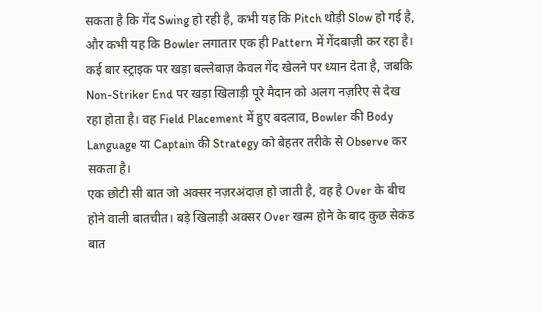सकता है कि गेंद Swing हो रही है, कभी यह कि Pitch थोड़ी Slow हो गई है, और कभी यह कि Bowler लगातार एक ही Pattern में गेंदबाज़ी कर रहा है।
कई बार स्ट्राइक पर खड़ा बल्लेबाज़ केवल गेंद खेलने पर ध्यान देता है, जबकि Non-Striker End पर खड़ा खिलाड़ी पूरे मैदान को अलग नज़रिए से देख रहा होता है। वह Field Placement में हुए बदलाव, Bowler की Body Language या Captain की Strategy को बेहतर तरीके से Observe कर सकता है।
एक छोटी सी बात जो अक्सर नज़रअंदाज़ हो जाती है, वह है Over के बीच होने वाली बातचीत। बड़े खिलाड़ी अक्सर Over खत्म होने के बाद कुछ सेकंड बात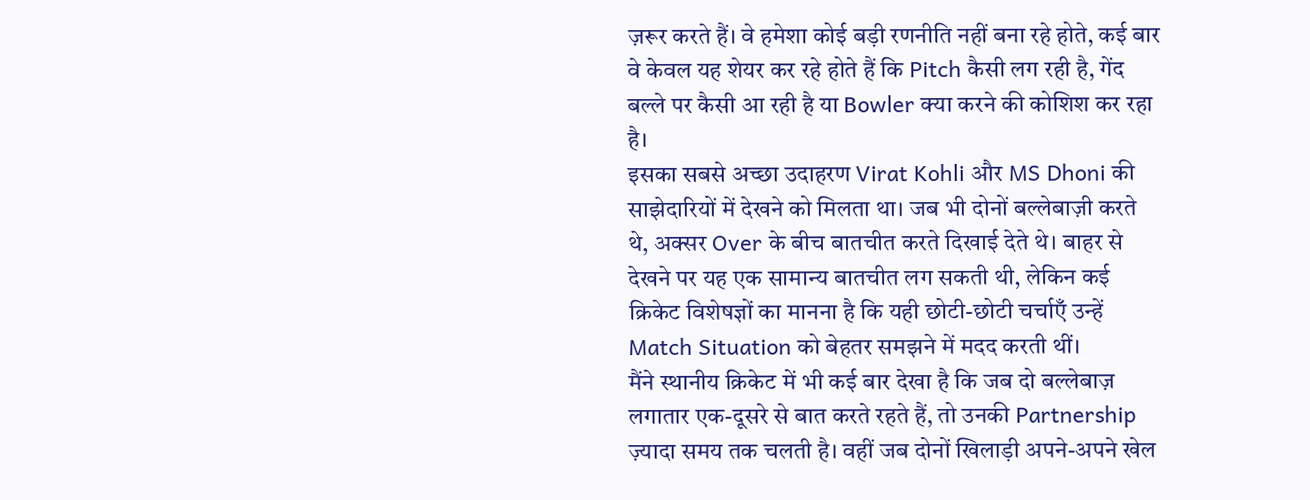ज़रूर करते हैं। वे हमेशा कोई बड़ी रणनीति नहीं बना रहे होते, कई बार वे केवल यह शेयर कर रहे होते हैं कि Pitch कैसी लग रही है, गेंद बल्ले पर कैसी आ रही है या Bowler क्या करने की कोशिश कर रहा है।
इसका सबसे अच्छा उदाहरण Virat Kohli और MS Dhoni की साझेदारियों में देखने को मिलता था। जब भी दोनों बल्लेबाज़ी करते थे, अक्सर Over के बीच बातचीत करते दिखाई देते थे। बाहर से देखने पर यह एक सामान्य बातचीत लग सकती थी, लेकिन कई क्रिकेट विशेषज्ञों का मानना है कि यही छोटी-छोटी चर्चाएँ उन्हें Match Situation को बेहतर समझने में मदद करती थीं।
मैंने स्थानीय क्रिकेट में भी कई बार देखा है कि जब दो बल्लेबाज़ लगातार एक-दूसरे से बात करते रहते हैं, तो उनकी Partnership ज़्यादा समय तक चलती है। वहीं जब दोनों खिलाड़ी अपने-अपने खेल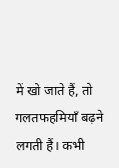में खो जाते हैं, तो गलतफहमियाँ बढ़ने लगती हैं। कभी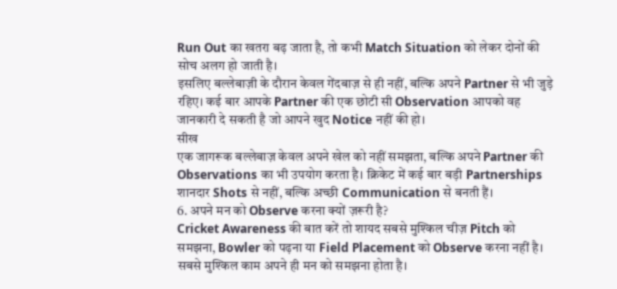Run Out का खतरा बढ़ जाता है, तो कभी Match Situation को लेकर दोनों की सोच अलग हो जाती है।
इसलिए बल्लेबाज़ी के दौरान केवल गेंदबाज़ से ही नहीं, बल्कि अपने Partner से भी जुड़े रहिए। कई बार आपके Partner की एक छोटी सी Observation आपको वह जानकारी दे सकती है जो आपने खुद Notice नहीं की हो।
सीख
एक जागरूक बल्लेबाज़ केवल अपने खेल को नहीं समझता, बल्कि अपने Partner की Observations का भी उपयोग करता है। क्रिकेट में कई बार बड़ी Partnerships शानदार Shots से नहीं, बल्कि अच्छी Communication से बनती हैं।
6. अपने मन को Observe करना क्यों ज़रूरी है?
Cricket Awareness की बात करें तो शायद सबसे मुश्किल चीज़ Pitch को समझना, Bowler को पढ़ना या Field Placement को Observe करना नहीं है। सबसे मुश्किल काम अपने ही मन को समझना होता है।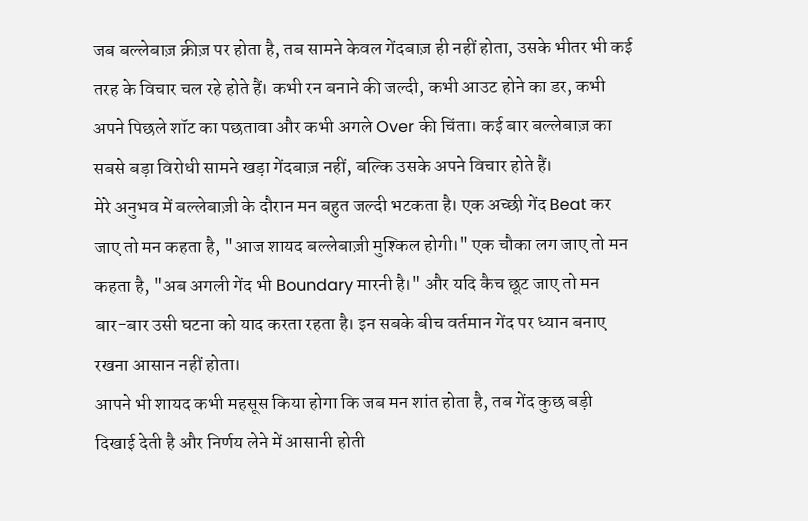जब बल्लेबाज़ क्रीज़ पर होता है, तब सामने केवल गेंदबाज़ ही नहीं होता, उसके भीतर भी कई तरह के विचार चल रहे होते हैं। कभी रन बनाने की जल्दी, कभी आउट होने का डर, कभी अपने पिछले शॉट का पछतावा और कभी अगले Over की चिंता। कई बार बल्लेबाज़ का सबसे बड़ा विरोधी सामने खड़ा गेंदबाज़ नहीं, बल्कि उसके अपने विचार होते हैं।
मेरे अनुभव में बल्लेबाज़ी के दौरान मन बहुत जल्दी भटकता है। एक अच्छी गेंद Beat कर जाए तो मन कहता है, "आज शायद बल्लेबाज़ी मुश्किल होगी।" एक चौका लग जाए तो मन कहता है, "अब अगली गेंद भी Boundary मारनी है।" और यदि कैच छूट जाए तो मन बार-बार उसी घटना को याद करता रहता है। इन सबके बीच वर्तमान गेंद पर ध्यान बनाए रखना आसान नहीं होता।
आपने भी शायद कभी महसूस किया होगा कि जब मन शांत होता है, तब गेंद कुछ बड़ी दिखाई देती है और निर्णय लेने में आसानी होती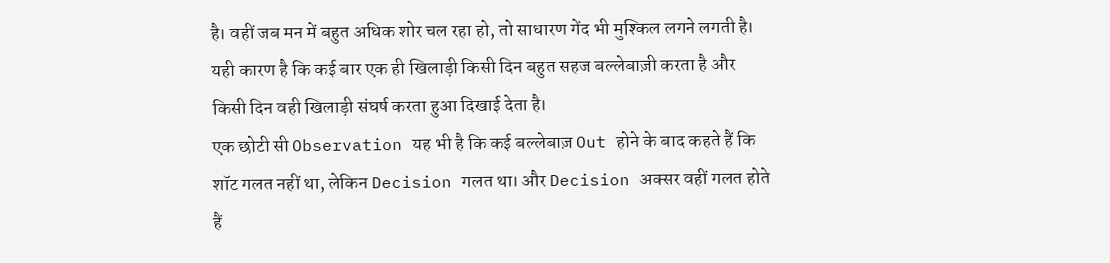है। वहीं जब मन में बहुत अधिक शोर चल रहा हो, तो साधारण गेंद भी मुश्किल लगने लगती है। यही कारण है कि कई बार एक ही खिलाड़ी किसी दिन बहुत सहज बल्लेबाज़ी करता है और किसी दिन वही खिलाड़ी संघर्ष करता हुआ दिखाई देता है।
एक छोटी सी Observation यह भी है कि कई बल्लेबाज़ Out होने के बाद कहते हैं कि शॉट गलत नहीं था, लेकिन Decision गलत था। और Decision अक्सर वहीं गलत होते हैं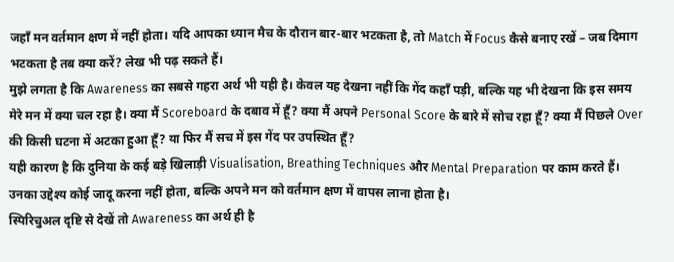जहाँ मन वर्तमान क्षण में नहीं होता। यदि आपका ध्यान मैच के दौरान बार-बार भटकता है, तो Match में Focus कैसे बनाए रखें – जब दिमाग भटकता है तब क्या करें? लेख भी पढ़ सकते हैं।
मुझे लगता है कि Awareness का सबसे गहरा अर्थ भी यही है। केवल यह देखना नहीं कि गेंद कहाँ पड़ी, बल्कि यह भी देखना कि इस समय मेरे मन में क्या चल रहा है। क्या मैं Scoreboard के दबाव में हूँ? क्या मैं अपने Personal Score के बारे में सोच रहा हूँ? क्या मैं पिछले Over की किसी घटना में अटका हुआ हूँ? या फिर मैं सच में इस गेंद पर उपस्थित हूँ?
यही कारण है कि दुनिया के कई बड़े खिलाड़ी Visualisation, Breathing Techniques और Mental Preparation पर काम करते हैं। उनका उद्देश्य कोई जादू करना नहीं होता, बल्कि अपने मन को वर्तमान क्षण में वापस लाना होता है।
स्पिरिचुअल दृष्टि से देखें तो Awareness का अर्थ ही है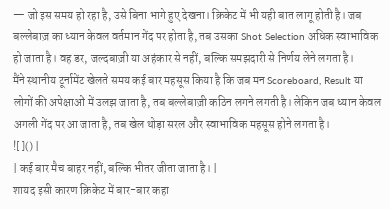— जो इस समय हो रहा है, उसे बिना भागे हुए देखना। क्रिकेट में भी यही बात लागू होती है। जब बल्लेबाज़ का ध्यान केवल वर्तमान गेंद पर होता है, तब उसका Shot Selection अधिक स्वाभाविक हो जाता है। वह डर, जल्दबाज़ी या अहंकार से नहीं, बल्कि समझदारी से निर्णय लेने लगता है।
मैंने स्थानीय टूर्नामेंट खेलते समय कई बार महसूस किया है कि जब मन Scoreboard, Result या लोगों की अपेक्षाओं में उलझ जाता है, तब बल्लेबाज़ी कठिन लगने लगती है। लेकिन जब ध्यान केवल अगली गेंद पर आ जाता है, तब खेल थोड़ा सरल और स्वाभाविक महसूस होने लगता है।
![]() |
| कई बार मैच बाहर नहीं, बल्कि भीतर जीता जाता है। |
शायद इसी कारण क्रिकेट में बार-बार कहा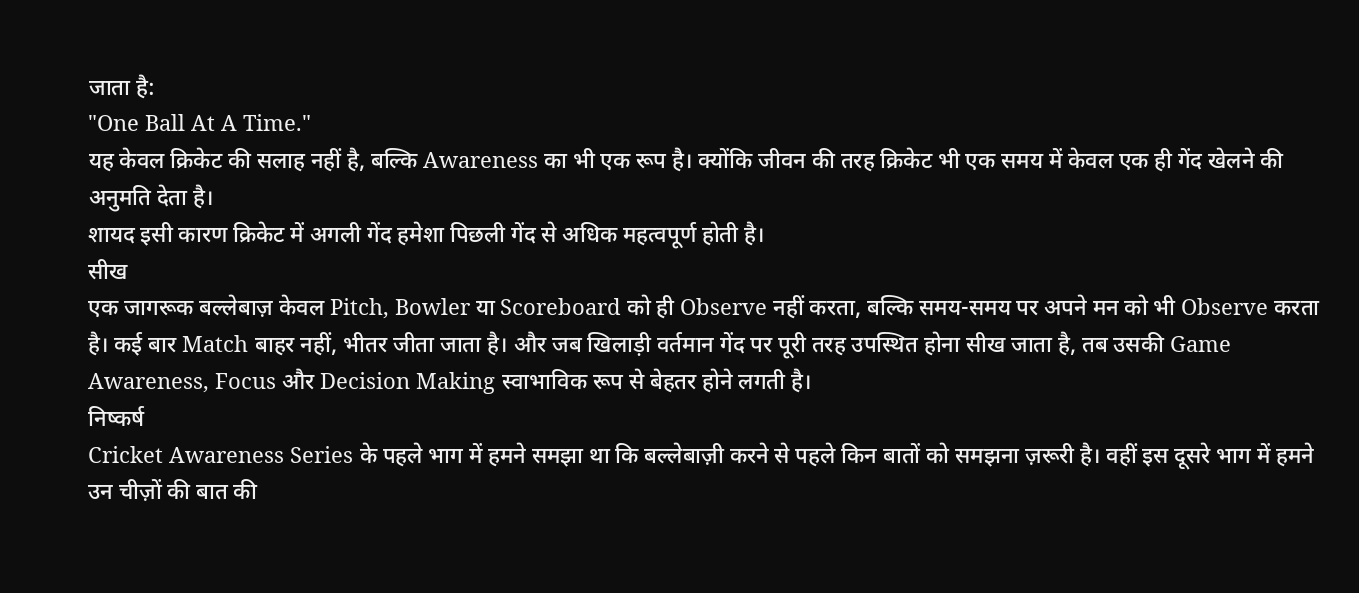जाता है:
"One Ball At A Time."
यह केवल क्रिकेट की सलाह नहीं है, बल्कि Awareness का भी एक रूप है। क्योंकि जीवन की तरह क्रिकेट भी एक समय में केवल एक ही गेंद खेलने की अनुमति देता है।
शायद इसी कारण क्रिकेट में अगली गेंद हमेशा पिछली गेंद से अधिक महत्वपूर्ण होती है।
सीख
एक जागरूक बल्लेबाज़ केवल Pitch, Bowler या Scoreboard को ही Observe नहीं करता, बल्कि समय-समय पर अपने मन को भी Observe करता है। कई बार Match बाहर नहीं, भीतर जीता जाता है। और जब खिलाड़ी वर्तमान गेंद पर पूरी तरह उपस्थित होना सीख जाता है, तब उसकी Game Awareness, Focus और Decision Making स्वाभाविक रूप से बेहतर होने लगती है।
निष्कर्ष
Cricket Awareness Series के पहले भाग में हमने समझा था कि बल्लेबाज़ी करने से पहले किन बातों को समझना ज़रूरी है। वहीं इस दूसरे भाग में हमने उन चीज़ों की बात की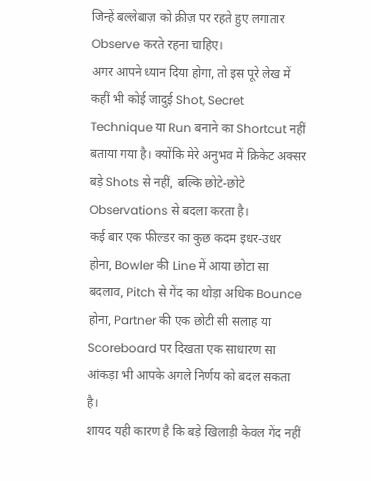जिन्हें बल्लेबाज़ को क्रीज़ पर रहते हुए लगातार Observe करते रहना चाहिए।
अगर आपने ध्यान दिया होगा, तो इस पूरे लेख में कहीं भी कोई जादुई Shot, Secret Technique या Run बनाने का Shortcut नहीं बताया गया है। क्योंकि मेरे अनुभव में क्रिकेट अक्सर बड़े Shots से नहीं, बल्कि छोटे-छोटे Observations से बदला करता है।
कई बार एक फील्डर का कुछ कदम इधर-उधर होना, Bowler की Line में आया छोटा सा बदलाव, Pitch से गेंद का थोड़ा अधिक Bounce होना, Partner की एक छोटी सी सलाह या Scoreboard पर दिखता एक साधारण सा आंकड़ा भी आपके अगले निर्णय को बदल सकता है।
शायद यही कारण है कि बड़े खिलाड़ी केवल गेंद नहीं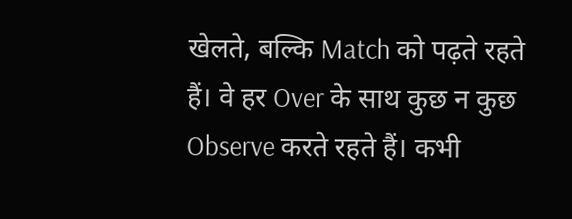खेलते, बल्कि Match को पढ़ते रहते हैं। वे हर Over के साथ कुछ न कुछ Observe करते रहते हैं। कभी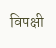विपक्षी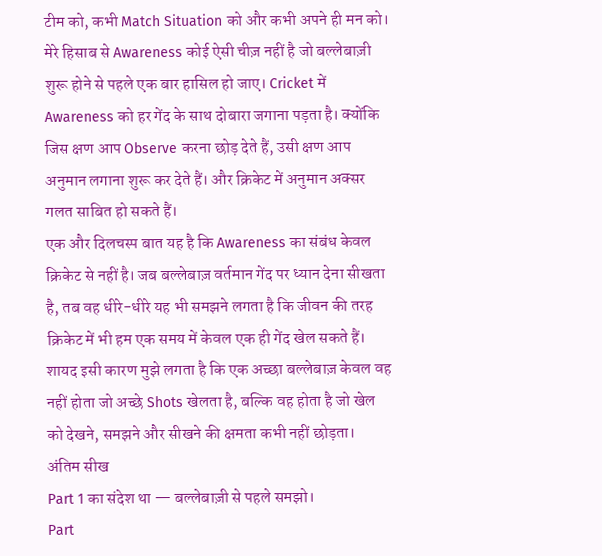टीम को, कभी Match Situation को और कभी अपने ही मन को।
मेरे हिसाब से Awareness कोई ऐसी चीज़ नहीं है जो बल्लेबाज़ी शुरू होने से पहले एक बार हासिल हो जाए। Cricket में Awareness को हर गेंद के साथ दोबारा जगाना पड़ता है। क्योंकि जिस क्षण आप Observe करना छोड़ देते हैं, उसी क्षण आप अनुमान लगाना शुरू कर देते हैं। और क्रिकेट में अनुमान अक्सर गलत साबित हो सकते हैं।
एक और दिलचस्प बात यह है कि Awareness का संबंध केवल क्रिकेट से नहीं है। जब बल्लेबाज़ वर्तमान गेंद पर ध्यान देना सीखता है, तब वह धीरे-धीरे यह भी समझने लगता है कि जीवन की तरह क्रिकेट में भी हम एक समय में केवल एक ही गेंद खेल सकते हैं।
शायद इसी कारण मुझे लगता है कि एक अच्छा बल्लेबाज़ केवल वह नहीं होता जो अच्छे Shots खेलता है, बल्कि वह होता है जो खेल को देखने, समझने और सीखने की क्षमता कभी नहीं छोड़ता।
अंतिम सीख
Part 1 का संदेश था — बल्लेबाज़ी से पहले समझो।
Part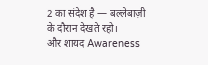2 का संदेश है — बल्लेबाज़ी के दौरान देखते रहो।
और शायद Awareness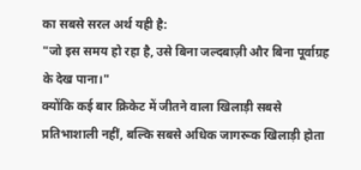का सबसे सरल अर्थ यही है:
"जो इस समय हो रहा है, उसे बिना जल्दबाज़ी और बिना पूर्वाग्रह के देख पाना।"
क्योंकि कई बार क्रिकेट में जीतने वाला खिलाड़ी सबसे प्रतिभाशाली नहीं, बल्कि सबसे अधिक जागरूक खिलाड़ी होता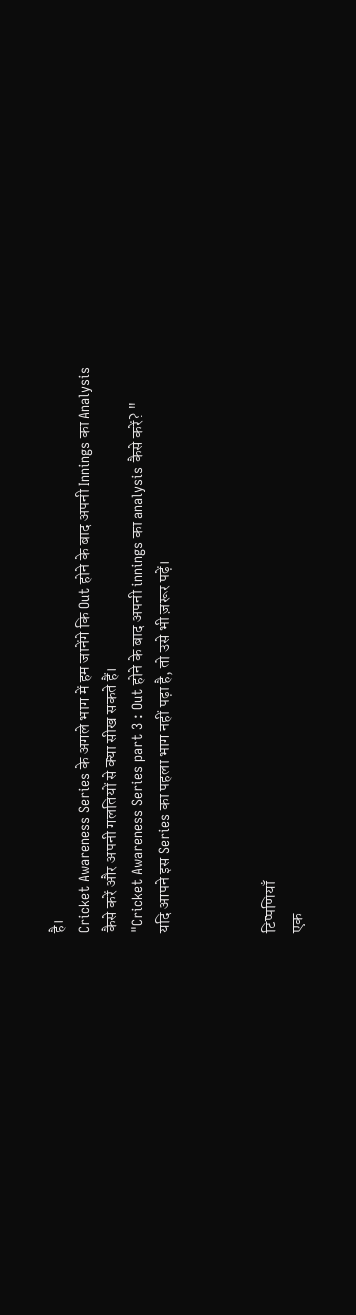है।
Cricket Awareness Series के अगले भाग में हम जानेंगे कि Out होने के बाद अपनी Innings का Analysis कैसे करें और अपनी गलतियों से क्या सीख सकते हैं।
"Cricket Awareness Series part 3 : Out होने के बाद अपनी innings का analysis कैसे करें? "
यदि आपने इस Series का पहला भाग नहीं पढ़ा है, तो उसे भी ज़रूर पढ़ें।



टिप्पणियाँ
एक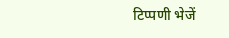टिप्पणी भेजें